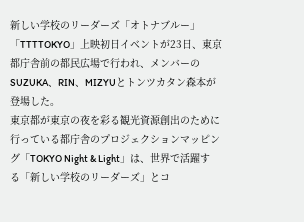新しい学校のリーダーズ「オトナブルー」「TTTTOKYO」上映初日イベントが23日、東京都庁舎前の都民広場で行われ、メンバーのSUZUKA、RIN、MIZYUとトンツカタン森本が登場した。
東京都が東京の夜を彩る観光資源創出のために行っている都庁舎のプロジェクションマッピング「TOKYO Night & Light」は、世界で活躍する「新しい学校のリーダーズ」とコ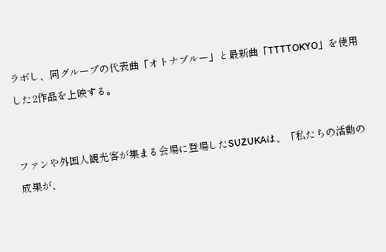ラボし、同グループの代表曲「オトナブルー」と最新曲「TTTTOKYO」を使用した2作品を上映する。


ファンや外国人観光客が集まる会場に登場したSUZUKAは、「私たちの活動の成果が、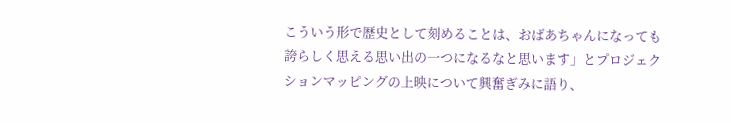こういう形で歴史として刻めることは、おばあちゃんになっても誇らしく思える思い出の一つになるなと思います」とプロジェクションマッピングの上映について興奮ぎみに語り、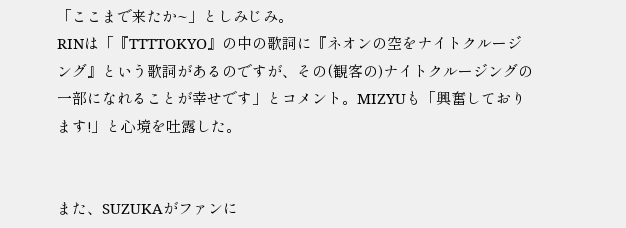「ここまで来たか~」としみじみ。
RINは「『TTTTOKYO』の中の歌詞に『ネオンの空をナイトクルージング』という歌詞があるのですが、その(観客の)ナイトクルージングの一部になれることが幸せです」とコメント。MIZYUも「興奮しております!」と心境を吐露した。


また、SUZUKAがファンに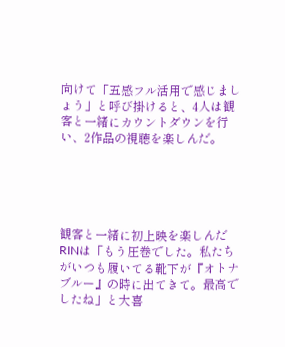向けて「五感フル活用で感じましょう」と呼び掛けると、4人は観客と一緒にカウントダウンを行い、2作品の視聴を楽しんだ。





観客と一緒に初上映を楽しんだRINは「もう圧巻でした。私たちがいつも履いてる靴下が『オトナブルー』の時に出てきて。最高でしたね」と大喜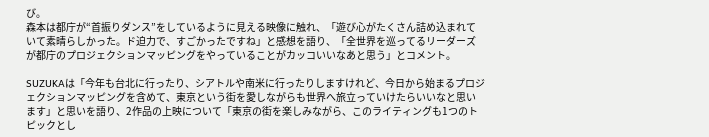び。
森本は都庁が“首振りダンス”をしているように見える映像に触れ、「遊び心がたくさん詰め込まれていて素晴らしかった。ド迫力で、すごかったですね」と感想を語り、「全世界を巡ってるリーダーズが都庁のプロジェクションマッピングをやっていることがカッコいいなあと思う」とコメント。

SUZUKAは「今年も台北に行ったり、シアトルや南米に行ったりしますけれど、今日から始まるプロジェクションマッピングを含めて、東京という街を愛しながらも世界へ旅立っていけたらいいなと思います」と思いを語り、2作品の上映について「東京の街を楽しみながら、このライティングも1つのトピックとし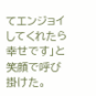てエンジョイしてくれたら幸せです」と笑顔で呼び掛けた。